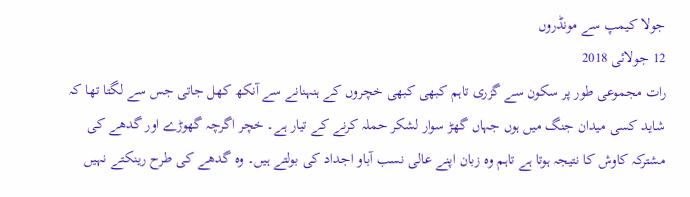جولا کیمپ سے مونڈروں
12 جولائی 2018
رات مجموعی طور پر سکون سے گزری تاہم کبھی کبھی خچروں کے ہنہنانے سے آنکھ کھل جاتی جس سے لگتا تھا کہ شاید کسی میدان جنگ میں ہوں جہاں گھڑ سوار لشکر حملہ کرنے کے تیار ہے۔ خچر اگرچہ گھوڑے اور گدھے کی مشترکہ کاوش کا نتیجہ ہوتا ہے تاہم وہ زبان اپنے عالی نسب آباو اجداد کی بولتے ہیں۔ وہ گدھے کی طرح رینکتے نہیں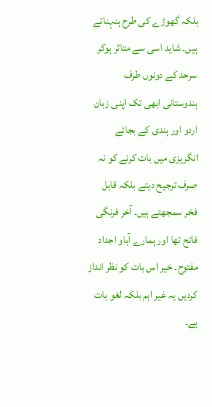بلکہ گھوڑے کی طرح ہنہناتے ہیں۔ شاید اسی سے متاثر ہوکر سرحد کے دونوں طرف ہندوستانی ابھی تک اپنی زبان اردو اور ہندی کے بجائے انگریزی میں بات کرنے کو نہ صرف ترجیح دیتے بلکہ قابل فخر سمجھتے ہیں۔ آخر فرنگی فاتح تھا اور ہمارے آباو اجداد مفتوح۔ خیر اس بات کو نظر انداز کردیں یہ غیر اہم بلکہ لغو بات ہے۔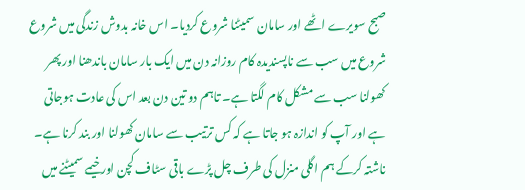صبح سویرے اٹھے اور سامان سمیٹنا شروع کردیا۔ اس خانہ بدوش زندگی میں شروع شروع میں سب سے ناپسندیدہ کام روزانہ دن میں ایک بار سامان باندھنا اور پھر کھولنا سب سے مشکل کام لگتا ہے۔ تاہم دو تین دن بعد اس کی عادت ہوجاتی ہے اور آپ کو اندازہ ہو جاتا ہے کہ کس ترتیب سے سامان کھولنا اور بند کرنا ہے۔ ناشتہ کرکے ہم اگلی منزل کی طرف چل پڑے باقی سٹاف کچن اورخیمے سمیٹنے میں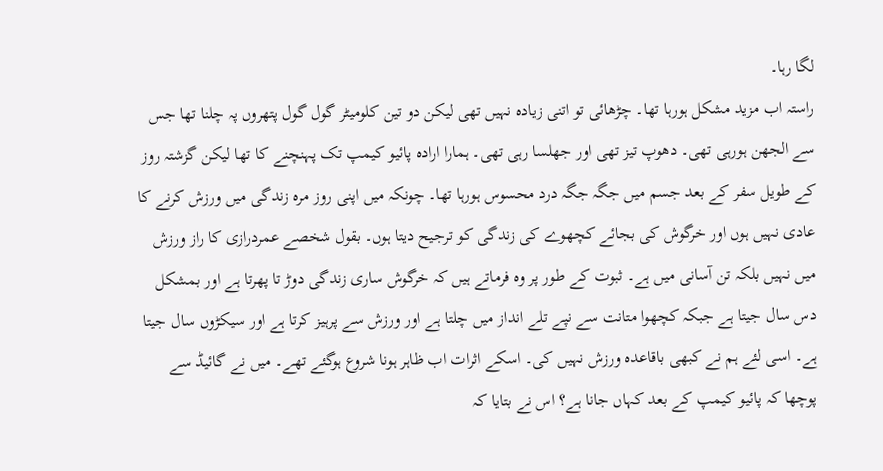لگا رہا۔
راستہ اب مزید مشکل ہورہا تھا۔ چڑھائی تو اتنی زیادہ نہیں تھی لیکن دو تین کلومیٹر گول گول پتھروں پہ چلنا تھا جس سے الجھن ہورہی تھی۔ دھوپ تیز تھی اور جھلسا رہی تھی۔ ہمارا ارادہ پائیو کیمپ تک پہنچنے کا تھا لیکن گزشتہ روز کے طویل سفر کے بعد جسم میں جگہ جگہ درد محسوس ہورہا تھا۔ چونکہ میں اپنی روز مرہ زندگی میں ورزش کرنے کا عادی نہیں ہوں اور خرگوش کی بجائے کچھوے کی زندگی کو ترجیح دیتا ہوں۔ بقول شخصے عمردرازی کا راز ورزش میں نہیں بلکہ تن آسانی میں ہے۔ ثبوت کے طور پر وہ فرماتے ہیں کہ خرگوش ساری زندگی دوڑ تا پھرتا ہے اور بمشکل دس سال جیتا ہے جبکہ کچھوا متانت سے نپے تلے انداز میں چلتا ہے اور ورزش سے پرہیز کرتا ہے اور سیکڑوں سال جیتا ہے۔ اسی لئے ہم نے کبھی باقاعدہ ورزش نہیں کی۔ اسکے اثرات اب ظاہر ہونا شروع ہوگئے تھے۔ میں نے گائیڈ سے پوچھا کہ پائیو کیمپ کے بعد کہاں جانا ہے؟ اس نے بتایا کہ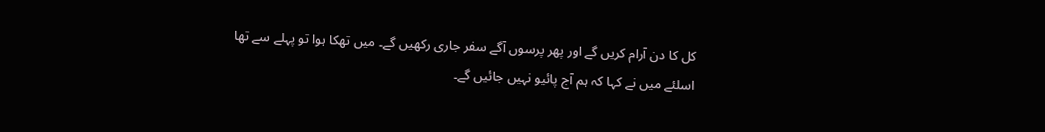کل کا دن آرام کریں گے اور پھر پرسوں آگے سفر جاری رکھیں گے۔ میں تھکا ہوا تو پہلے سے تھا اسلئے میں نے کہا کہ ہم آج پائیو نہیں جائیں گے۔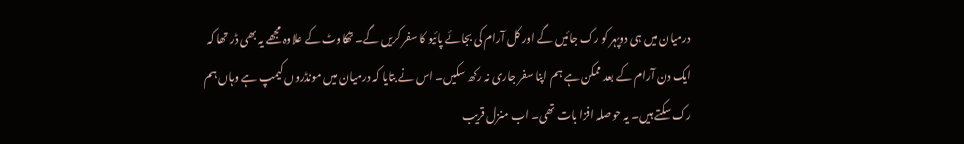درمیان میں ہی دوپہر کو رک جائیں گے اور کل آرام کی بجائے پائیو کا سفر کریں گے۔ تھکاوٹ کے علاوہ مجھے یہ بھی ڈر تھا کہ ایک دن آرام کے بعد ممکن ہے ہم اپنا سفر جاری نہ رکھ سکیں۔ اس نے بتایا کہ درمیان میں مونڈروں کیمپ ہے وہاں ہم رک سکتے ہیں۔ یہ حوصلہ افزا بات تھی۔ اب منزل قریب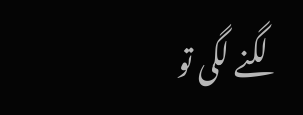لگنے لگی تو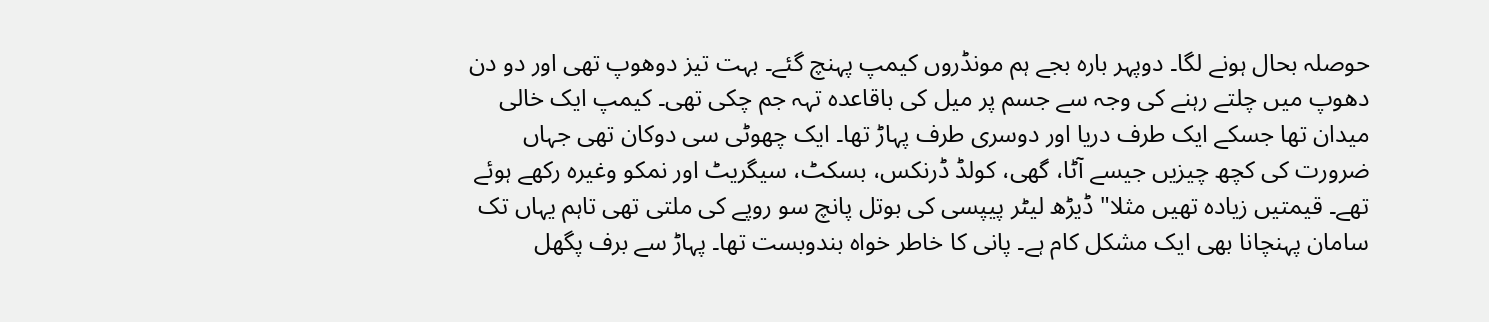حوصلہ بحال ہونے لگا۔ دوپہر بارہ بجے ہم مونڈروں کیمپ پہنچ گئے۔ بہت تیز دوھوپ تھی اور دو دن دھوپ میں چلتے رہنے کی وجہ سے جسم پر میل کی باقاعدہ تہہ جم چکی تھی۔ کیمپ ایک خالی میدان تھا جسکے ایک طرف دریا اور دوسری طرف پہاڑ تھا۔ ایک چھوٹی سی دوکان تھی جہاں ضرورت کی کچھ چیزیں جیسے آٹا، گھی، کولڈ ڈرنکس، بسکٹ، سیگریٹ اور نمکو وغیرہ رکھے ہوئے تھے۔ قیمتیں زیادہ تھیں مثلا" ڈیڑھ لیٹر پیپسی کی بوتل پانچ سو روپے کی ملتی تھی تاہم یہاں تک سامان پہنچانا بھی ایک مشکل کام ہے۔ پانی کا خاطر خواہ بندوبست تھا۔ پہاڑ سے برف پگھل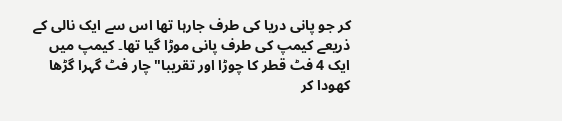کر جو پانی دریا کی طرف جارہا تھا اس سے ایک نالی کے ذریعے کیمپ کی طرف پانی موڑا گیا تھا۔ کیمپ میں ایک 4 فٹ قطر کا چوڑا اور تقریبا" چار فٹ گہرا گڑھا کھودا کر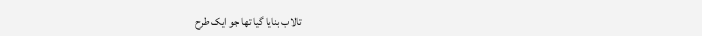تالاب بنایا گیا تھا جو ایک طرح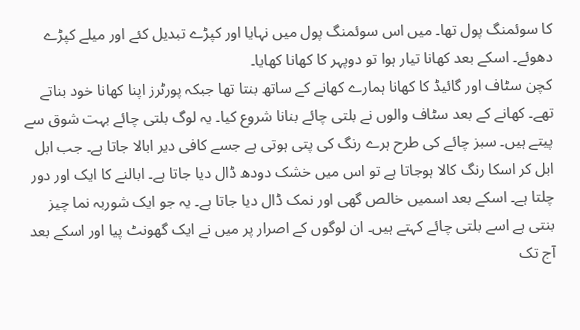کا سوئمنگ پول تھا۔ میں اس سوئمنگ پول میں نہایا اور کپڑے تبدیل کئے اور میلے کپڑے دھوئے۔ اسکے بعد کھانا تیار ہوا تو دوپہر کا کھانا کھایا۔
کچن سٹاف اور گائیڈ کا کھانا ہمارے کھانے کے ساتھ بنتا تھا جبکہ پورٹرز اپنا کھانا خود بناتے تھے۔ کھانے کے بعد سٹاف والوں نے بلتی چائے بنانا شروع کیا۔ یہ لوگ بلتی چائے بہت شوق سے پیتے ہیں۔ سبز چائے کی طرح ہرے رنگ کی پتی ہوتی ہے جسے کافی دیر ابالا جاتا ہے۔ جب ابل ابل کر اسکا رنگ کالا ہوجاتا ہے تو اس میں خشک دودھ ڈال دیا جاتا ہے۔ ابالنے کا ایک اور دور چلتا ہے۔ اسکے بعد اسمیں خالص گھی اور نمک ڈال دیا جاتا ہے۔ یہ جو ایک شوربہ نما چیز بنتی ہے اسے بلتی چائے کہتے ہیں۔ ان لوگوں کے اصرار پر میں نے ایک گھونٹ پیا اور اسکے بعد آج تک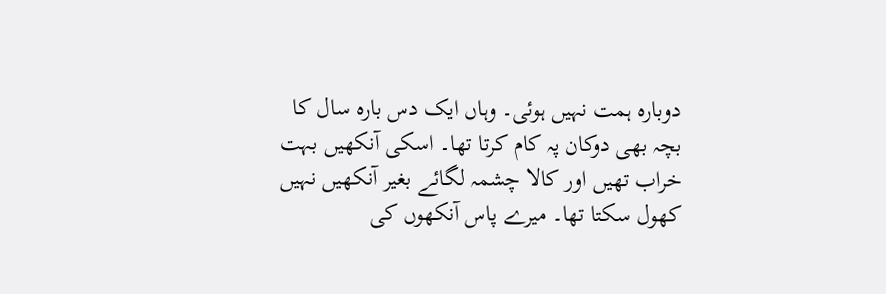دوبارہ ہمت نہیں ہوئی۔ وہاں ایک دس بارہ سال کا بچہ بھی دوکان پہ کام کرتا تھا۔ اسکی آنکھیں بہت خراب تھیں اور کالا چشمہ لگائے بغیر آنکھیں نہیں کھول سکتا تھا۔ میرے پاس آنکھوں کی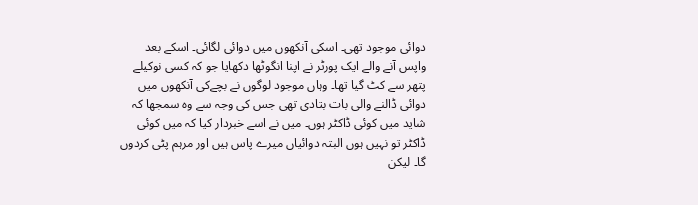دوائی موجود تھی۔ اسکی آنکھوں میں دوائی لگائی۔ اسکے بعد واپس آنے والے ایک پورٹر نے اپنا انگوٹھا دکھایا جو کہ کسی نوکیلے پتھر سے کٹ گیا تھا۔ وہاں موجود لوگوں نے بچےکی آنکھوں میں دوائی ڈالنے والی بات بتادی تھی جس کی وجہ سے وہ سمجھا کہ شاید میں کوئی ڈاکٹر ہوں۔ میں نے اسے خبردار کیا کہ میں کوئی ڈاکٹر تو نہیں ہوں البتہ دوائیاں میرے پاس ہیں اور مرہم پٹی کردوں گا۔ لیکن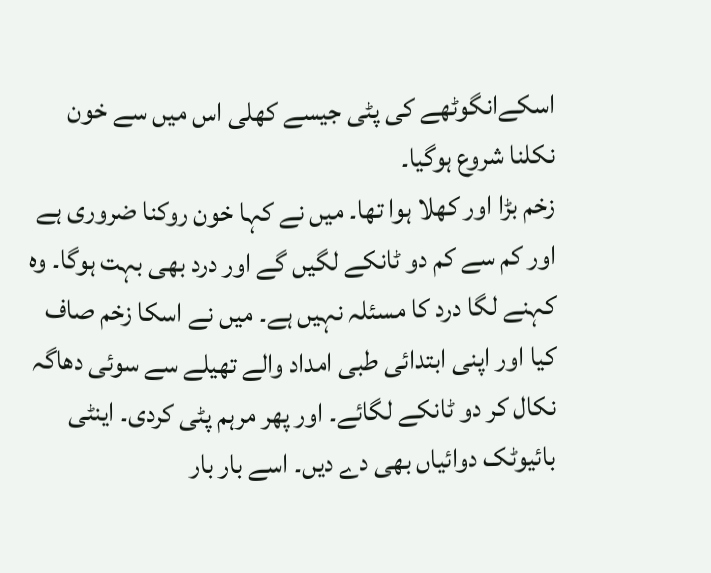اسکےانگوٹھے کی پٹی جیسے کھلی اس میں سے خون نکلنا شروع ہوگیا۔
زخم بڑا اور کھلا ہوا تھا۔ میں نے کہا خون روکنا ضروری ہے اور کم سے کم دو ٹانکے لگیں گے اور درد بھی بہت ہوگا۔ وہ کہنے لگا درد کا مسئلہ نہیں ہے۔ میں نے اسکا زخم صاف کیا اور اپنی ابتدائی طبی امداد والے تھیلے سے سوئی دھاگہ نکال کر دو ٹانکے لگائے۔ اور پھر مرہم پٹی کردی۔ اینٹی بائیوٹک دوائیاں بھی دے دیں۔ اسے بار بار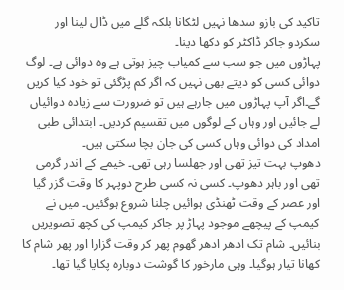تاکید کی بازو سدھا نہیں لٹکانا بلکہ گلے میں ڈال لینا اور سکردو جاکر ڈاکٹر کو دکھا دینا۔
پہاڑوں میں جو سب سے کمیاب چیز ہوتی ہے وہ دوائی ہے۔ لوگ دوائی کسی کو دیتے بھی نہیں کہ اگر کم پڑگئی تو خود کیا کریں گے۔اگر آپ پہاڑوں میں جارہے ہیں تو ضرورت سے زیادہ دوائیاں لے جائیں اور وہاں کے لوگوں میں تقسیم کردیں۔ ابتدائی طبی امداد کی دوائی وہاں کسی کی جان بچا سکتی ہیں۔
دھوپ بہت تیز تھی اور جھلسا رہی تھی۔ خیمے کے اندر گرمی تھی اور باہر دھوپ۔ کسی نہ کسی طرح دوپہر کا وقت گزر گیا اور عصر کے وقت ٹھنڈی ہوائیں چلنا شروع ہوگئیں۔ میں نے کیمپ کے پیچھے موجود پہاڑ پر جاکر کیمپ کی کچھ تصویریں بنائیں۔ شام تک ادھر ادھر گھوم پھر کر وقت گزارا اور پھر شام کا کھانا تیار ہوگیا۔ وہی مارخور کا گوشت دوبارہ پکایا گیا تھا۔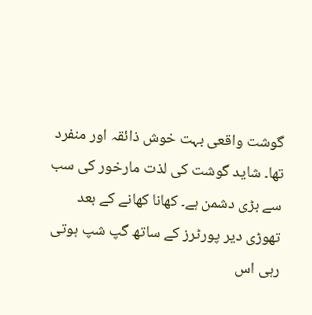گوشت واقعی بہت خوش ذائقہ اور منفرد تھا۔ شاید گوشت کی لذت مارخور کی سب سے بڑی دشمن ہے۔ کھانا کھانے کے بعد تھوڑی دیر پورٹرز کے ساتھ گپ شپ ہوتی رہی اس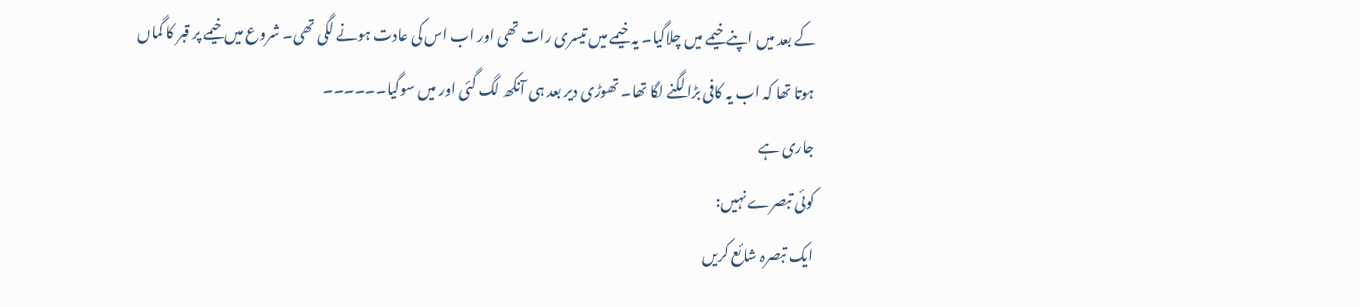کے بعد میں اپنے خیمے میں چلاگیا۔ یہ خیمے میں تیسری رات تھی اور اب اس کی عادت ہونے لگی تھی۔ شروع میں خیمے پر قبر کا گماں ہوتا تھا کہ اب یہ کافی بڑا لگنے لگا تھا۔ تھوڑی دیر بعد ہی آنکھ لگ گئی اور میں سوگیا۔۔۔۔۔۔
جاری ہے
کوئی تبصرے نہیں:
ایک تبصرہ شائع کریں